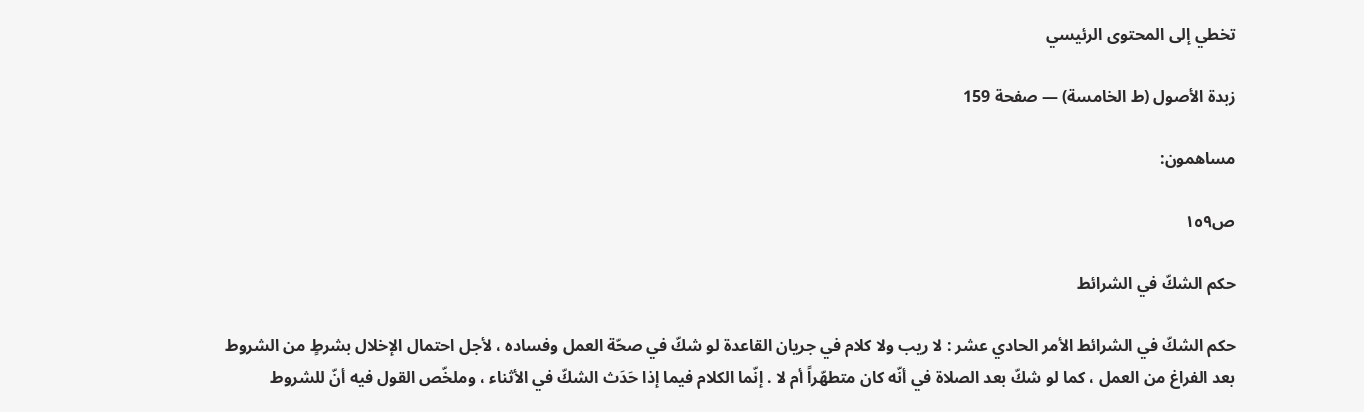تخطي إلى المحتوى الرئيسي

زبدة الأصول (ط الخامسة) — صفحة 159

مساهمون:

ص١٥٩

حكم الشكّ في الشرائط

حكم الشكّ في الشرائط الأمر الحادي عشر : لا ريب ولا كلام في جريان القاعدة لو شكّ في صحّة العمل وفساده ، لأجل احتمال الإخلال بشرطٍ من الشروط بعد الفراغ من العمل ، كما لو شكّ بعد الصلاة في أنّه كان متطهّراً أم لا . إنّما الكلام فيما إذا حَدَث الشكّ في الأثناء ، وملخّص القول فيه أنّ للشروط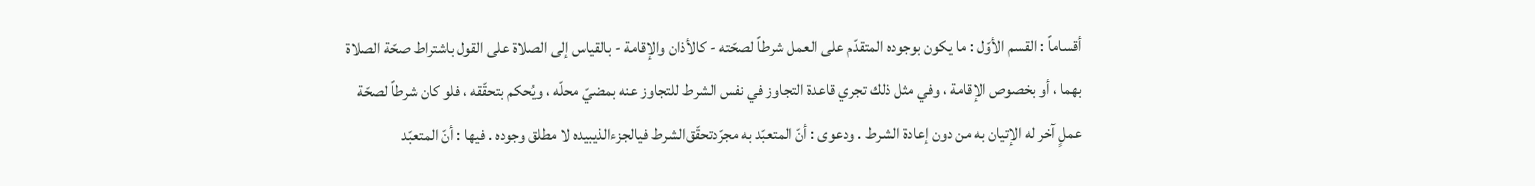أقساماً : القسم الأوّل : ما يكون بوجوده المتقدّم على العمل شرطاً لصحّته - كالأذان والإقامة - بالقياس إلى الصلاة على القول باشتراط صحّة الصلاة بهما ، أو بخصوص الإقامة ، وفي مثل ذلك تجري قاعدة التجاوز في نفس الشرط للتجاوز عنه بمضيّ محلّه ، ويُحكم بتحقّقه ، فلو كان شرطاً لصحّة عملٍ آخر له الإتيان به من دون إعادة الشرط . ودعوى : أنّ المتعبّد به مجرّدتحقّق‌الشرط فيالجزءالذيبيده لا مطلق وجوده . فيها : أنّ المتعبّد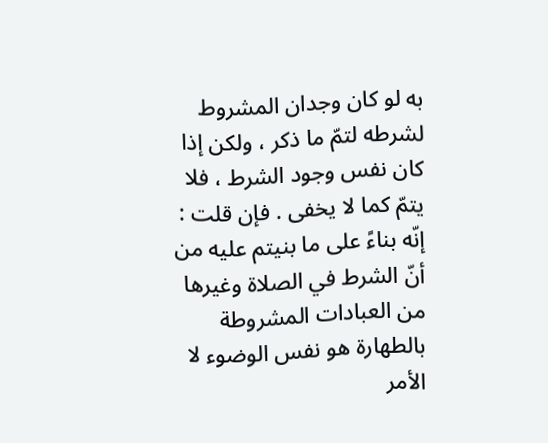به لو كان وجدان المشروط لشرطه لتمّ ما ذكر ، ولكن إذا كان نفس وجود الشرط ، فلا يتمّ كما لا يخفى . فإن قلت : إنّه بناءً على ما بنيتم عليه من أنّ الشرط في الصلاة وغيرها من العبادات المشروطة بالطهارة هو نفس الوضوء لا الأمر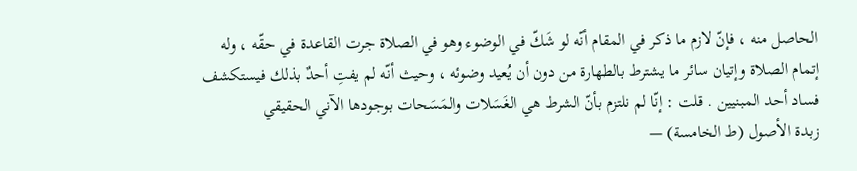الحاصل منه ، فإنّ لازم ما ذكر في المقام أنّه لو شَكّ في الوضوء وهو في الصلاة جرت القاعدة في حقّه ، وله إتمام الصلاة وإتيان سائر ما يشترط بالطهارة من دون أن يُعيد وضوئه ، وحيث أنّه لم يفتِ أحدٌ بذلك فيستكشف فساد أحد المبنيين . قلت : إنّا لم نلتزم بأنّ الشرط هي الغَسَلات والمَسَحات بوجودها الآني الحقيقي
زبدة الأصول (ط الخامسة) —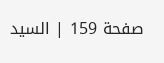صفحة 159 | السيد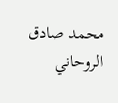محمد صادق الروحاني